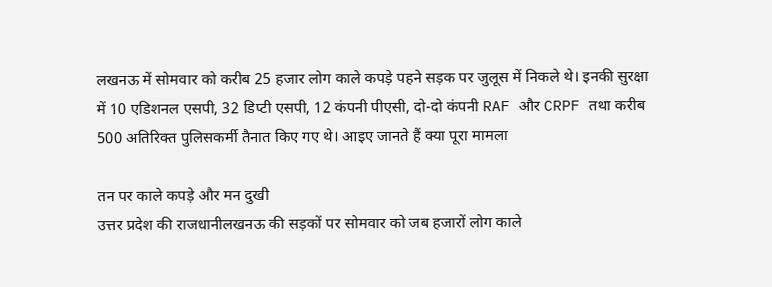लखनऊ में सोमवार को करीब 25 हजार लोग काले कपड़े पहने सड़क पर जुलूस में निकले थे। इनकी सुरक्षा में 10 एडिशनल एसपी, 32 डिप्टी एसपी, 12 कंपनी पीएसी, दो-दो कंपनी RAF और CRPF तथा करीब 500 अतिरिक्त पुलिसकर्मी तैनात किए गए थे। आइए जानते हैं क्या पूरा मामला

तन पर काले कपड़े और मन दुखी
उत्तर प्रदेश की राजधानीलखनऊ की सड़कों पर सोमवार को जब हजारों लोग काले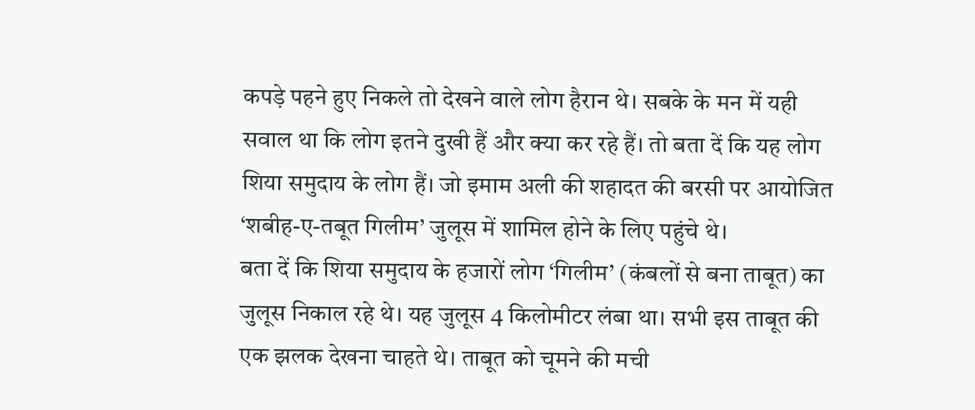कपड़े पहने हुए निकले तो देखने वाले लोग हैरान थे। सबके के मन में यही सवाल था कि लोग इतने दुखी हैं और क्या कर रहे हैं। तो बता दें कि यह लोग शिया समुदाय के लोग हैं। जो इमाम अली की शहादत की बरसी पर आयोजित ‘शबीह-ए-तबूत गिलीम’ जुलूस में शामिल होने के लिए पहुंचे थे।
बता दें कि शिया समुदाय के हजारों लोग ‘गिलीम’ (कंबलों से बना ताबूत) का जुलूस निकाल रहे थे। यह जुलूस 4 किलोमीटर लंबा था। सभी इस ताबूत की एक झलक देखना चाहते थे। ताबूत को चूमने की मची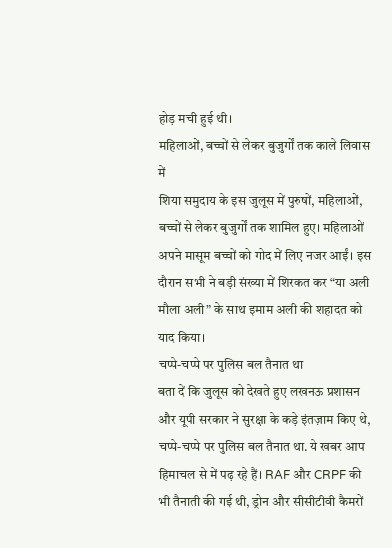होड़ मची हुई थी।
महिलाओं, बच्चों से लेकर बुजुर्गों तक काले लिवास में
शिया समुदाय के इस जुलूस में पुरुषों, महिलाओं, बच्चों से लेकर बुजुर्गों तक शामिल हुए। महिलाओं अपने मासूम बच्चों को गोद में लिए नजर आईं। इस दौरान सभी ने बड़ी संख्या में शिरकत कर “या अली मौला अली” के साथ इमाम अली की शहादत को याद किया।
चप्पे-चप्पे पर पुलिस बल तैनात था
बता दें कि जुलूस को देखते हुए लखनऊ प्रशासन और यूपी सरकार ने सुरक्षा के कड़े इंतज़ाम किए थे, चप्पे-चप्पे पर पुलिस बल तैनात था. ये खबर आप हिमाचल से में पढ़ रहे हैं। RAF और CRPF की भी तैनाती की गई थी, ड्रोन और सीसीटीवी कैमरों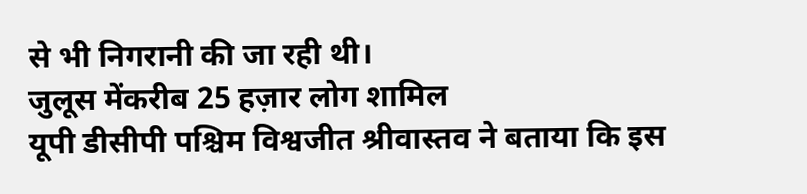से भी निगरानी की जा रही थी।
जुलूस मेंकरीब 25 हज़ार लोग शामिल
यूपी डीसीपी पश्चिम विश्वजीत श्रीवास्तव ने बताया कि इस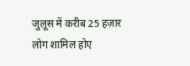जुलूस में करीब 25 हज़ार लोग शामिल होए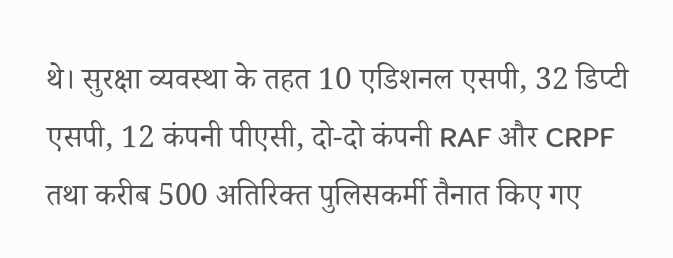थे। सुरक्षा व्यवस्था के तहत 10 एडिशनल एसपी, 32 डिप्टी एसपी, 12 कंपनी पीएसी, दो-दो कंपनी RAF और CRPF तथा करीब 500 अतिरिक्त पुलिसकर्मी तैनात किए गए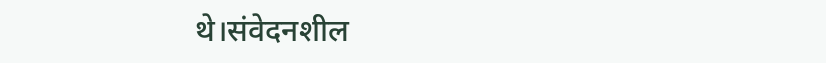थे।संवेदनशील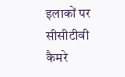इलाकों पर सीसीटीवी कैमरे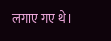लगाए गए थे।